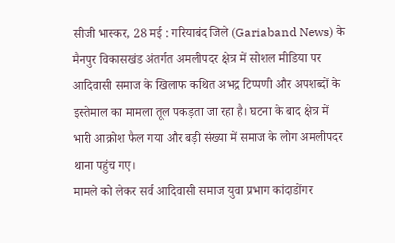सीजी भास्कर, 28 मई : गरियाबंद जिले (Gariaband News) के मैनपुर विकासखंड अंतर्गत अमलीपदर क्षेत्र में सोशल मीडिया पर आदिवासी समाज के खिलाफ कथित अभद्र टिप्पणी और अपशब्दों के इस्तेमाल का मामला तूल पकड़ता जा रहा है। घटना के बाद क्षेत्र में भारी आक्रोश फैल गया और बड़ी संख्या में समाज के लोग अमलीपदर थाना पहुंच गए।
मामले को लेकर सर्व आदिवासी समाज युवा प्रभाग कांदाडोंगर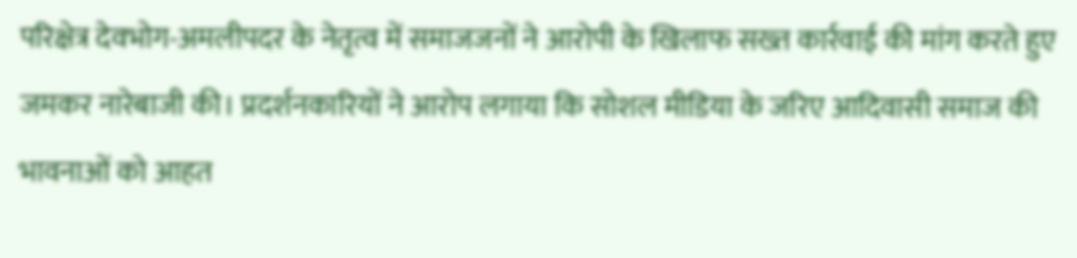परिक्षेत्र देवभोग-अमलीपदर के नेतृत्व में समाजजनों ने आरोपी के खिलाफ सख्त कार्रवाई की मांग करते हुए जमकर नारेबाजी की। प्रदर्शनकारियों ने आरोप लगाया कि सोशल मीडिया के जरिए आदिवासी समाज की भावनाओं को आहत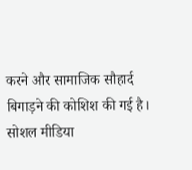करने और सामाजिक सौहार्द बिगाड़ने की कोशिश की गई है।
सोशल मीडिया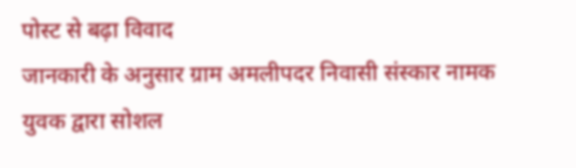पोस्ट से बढ़ा विवाद
जानकारी के अनुसार ग्राम अमलीपदर निवासी संस्कार नामक युवक द्वारा सोशल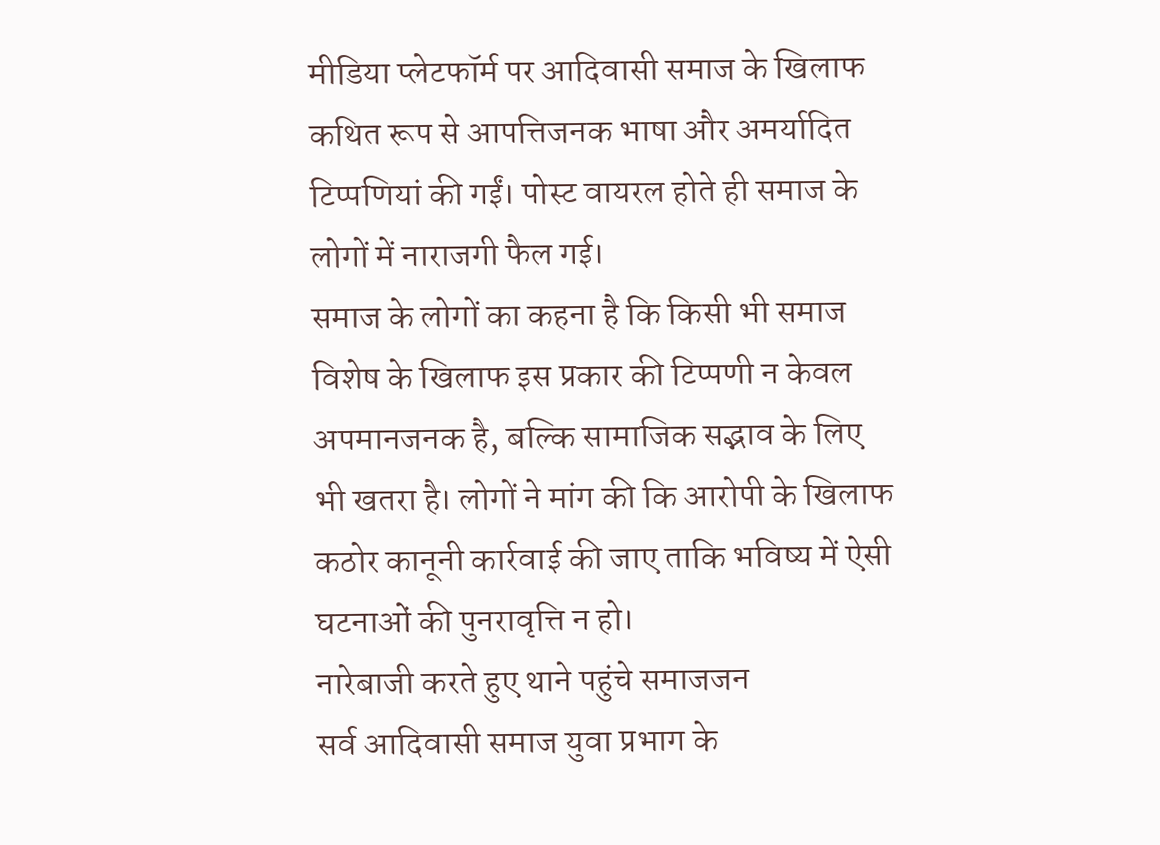मीडिया प्लेटफॉर्म पर आदिवासी समाज के खिलाफ कथित रूप से आपत्तिजनक भाषा और अमर्यादित टिप्पणियां की गईं। पोस्ट वायरल होते ही समाज के लोगों में नाराजगी फैल गई।
समाज के लोगों का कहना है कि किसी भी समाज विशेष के खिलाफ इस प्रकार की टिप्पणी न केवल अपमानजनक है, बल्कि सामाजिक सद्भाव के लिए भी खतरा है। लोगों ने मांग की कि आरोपी के खिलाफ कठोर कानूनी कार्रवाई की जाए ताकि भविष्य में ऐसी घटनाओं की पुनरावृत्ति न हो।
नारेबाजी करते हुए थाने पहुंचे समाजजन
सर्व आदिवासी समाज युवा प्रभाग के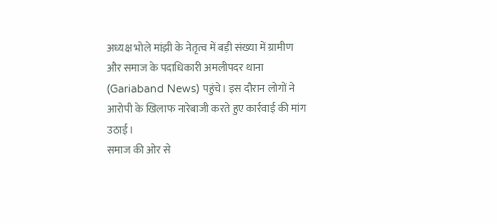अध्यक्ष भोले मांझी के नेतृत्व में बड़ी संख्या में ग्रामीण और समाज के पदाधिकारी अमलीपदर थाना (Gariaband News) पहुंचे। इस दौरान लोगों ने आरोपी के खिलाफ नारेबाजी करते हुए कार्रवाई की मांग उठाई।
समाज की ओर से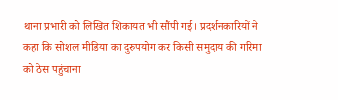थाना प्रभारी को लिखित शिकायत भी सौंपी गई। प्रदर्शनकारियों ने कहा कि सोशल मीडिया का दुरुपयोग कर किसी समुदाय की गरिमा को ठेस पहुंचाना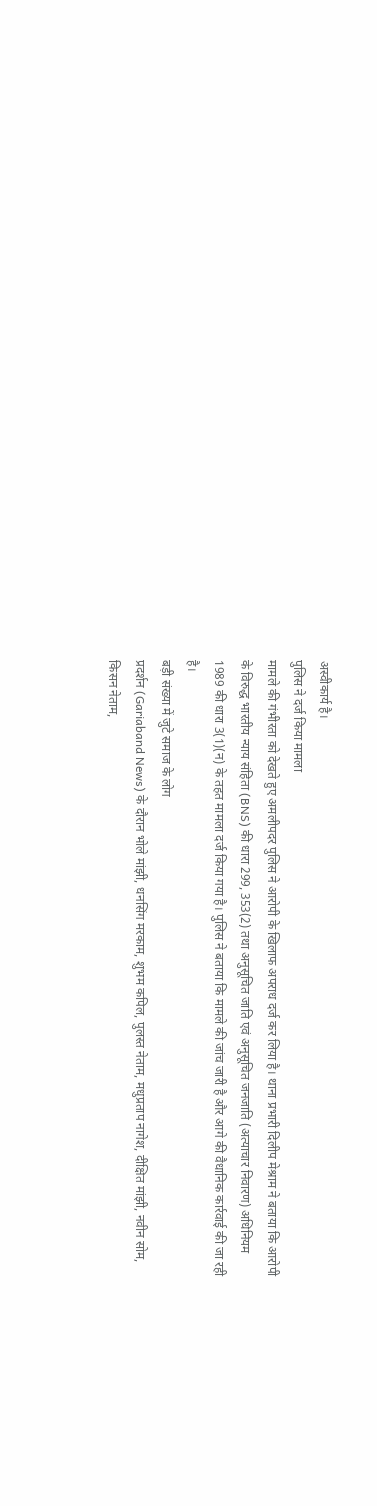अस्वीकार्य है।
पुलिस ने दर्ज किया मामला
मामले की गंभीरता को देखते हुए अमलीपदर पुलिस ने आरोपी के खिलाफ अपराध दर्ज कर लिया है। थाना प्रभारी दिलीप मेश्राम ने बताया कि आरोपी के विरुद्ध भारतीय न्याय संहिता (BNS) की धारा 299, 353(2) तथा अनुसूचित जाति एवं अनुसूचित जनजाति (अत्याचार निवारण) अधिनियम 1989 की धारा 3(1)(न) के तहत मामला दर्ज किया गया है। पुलिस ने बताया कि मामले की जांच जारी है और आगे की वैधानिक कार्रवाई की जा रही है।
बड़ी संख्या में जुटे समाज के लोग
प्रदर्शन (Gariaband News) के दौरान भोले मांझी, धनसिंग मरकाम, शुभम कपिल, पुलस्त नेताम, मधुप्रताप नागेश, दीक्षित मांझी, नवीन सोम, किसन नेताम,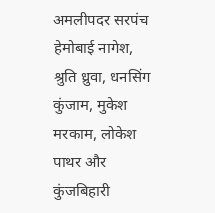अमलीपदर सरपंच हेमोबाई नागेश, श्रुति ध्रुवा, धनसिंग कुंजाम, मुकेश मरकाम, लोकेश पाथर और कुंजबिहारी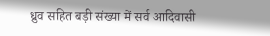ध्रुव सहित बड़ी संख्या में सर्व आदिवासी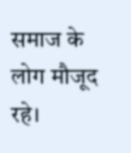समाज के लोग मौजूद रहे।